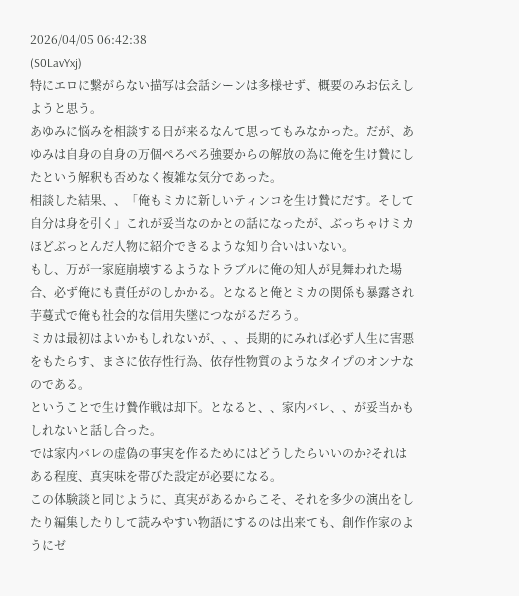2026/04/05 06:42:38
(S0LavYxj)
特にエロに繋がらない描写は会話シーンは多様せず、概要のみお伝えしようと思う。
あゆみに悩みを相談する日が来るなんて思ってもみなかった。だが、あゆみは自身の自身の万個ぺろぺろ強要からの解放の為に俺を生け贄にしたという解釈も否めなく複雑な気分であった。
相談した結果、、「俺もミカに新しいティンコを生け贄にだす。そして自分は身を引く」これが妥当なのかとの話になったが、ぶっちゃけミカほどぶっとんだ人物に紹介できるような知り合いはいない。
もし、万が一家庭崩壊するようなトラブルに俺の知人が見舞われた場合、必ず俺にも責任がのしかかる。となると俺とミカの関係も暴露され芋蔓式で俺も社会的な信用失墜につながるだろう。
ミカは最初はよいかもしれないが、、、長期的にみれば必ず人生に害悪をもたらす、まさに依存性行為、依存性物質のようなタイプのオンナなのである。
ということで生け贄作戦は却下。となると、、家内バレ、、が妥当かもしれないと話し合った。
では家内バレの虚偽の事実を作るためにはどうしたらいいのか?それはある程度、真実味を帯びた設定が必要になる。
この体験談と同じように、真実があるからこそ、それを多少の演出をしたり編集したりして読みやすい物語にするのは出来ても、創作作家のようにゼ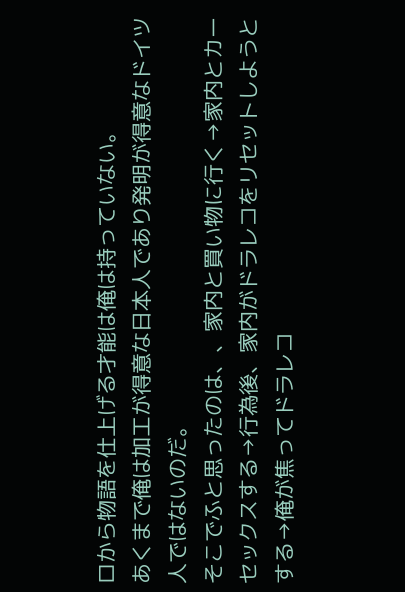ロから物語を仕上げる才能は俺は持っていない。
あくまで俺は加工が得意な日本人であり発明が得意なドイツ人ではないのだ。
そこでふと思ったのは、、家内と買い物に行く→家内とカーセックスする→行為後、家内がドラレコをリセットしようとする→俺が焦ってドラレコ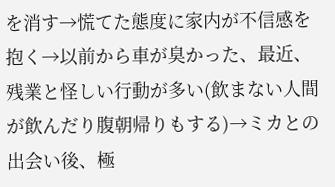を消す→慌てた態度に家内が不信感を抱く→以前から車が臭かった、最近、残業と怪しい行動が多い(飲まない人間が飲んだり腹朝帰りもする)→ミカとの出会い後、極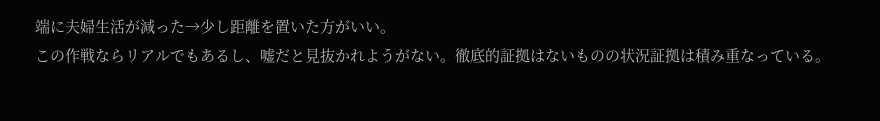端に夫婦生活が減った→少し距離を置いた方がいい。
この作戦ならリアルでもあるし、嘘だと見抜かれようがない。徹底的証拠はないものの状況証拠は積み重なっている。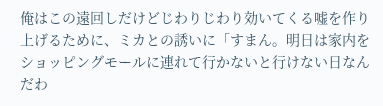俺はこの遠回しだけどじわりじわり効いてくる嘘を作り上げるために、ミカとの誘いに「すまん。明日は家内をショッピングモールに連れて行かないと行けない日なんだわ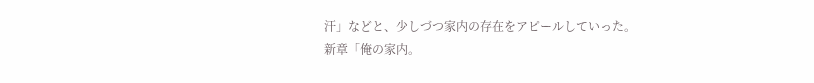汗」などと、少しづつ家内の存在をアピールしていった。
新章「俺の家内。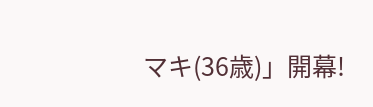マキ(36歳)」開幕!